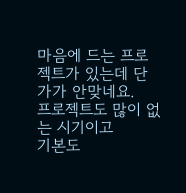마음에 드는 프로젝트가 있는데 단가가 안맞네요.
프로젝트도 많이 없는 시기이고
기본도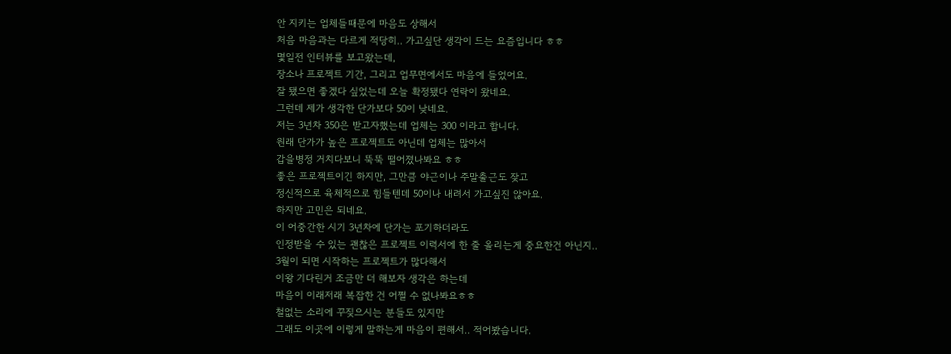안 지키는 업체들때문에 마음도 상해서
처음 마음과는 다르게 적당히.. 가고싶단 생각이 드는 요즘입니다 ㅎㅎ
몇일전 인터뷰를 보고왔는데,
장소나 프로젝트 기간, 그리고 업무면에서도 마음에 들었어요.
잘 됐으면 좋겠다 싶었는데 오늘 확정됐다 연락이 왔네요.
그런데 제가 생각한 단가보다 50이 낮네요.
저는 3년차 350은 받고자했는데 업체는 300 이라고 합니다.
원래 단가가 높은 프로젝트도 아닌데 업체는 많아서
갑을병정 거치다보니 뚝뚝 떨어졌나봐요 ㅎㅎ
좋은 프로젝트이긴 하지만, 그만큼 야근이나 주말출근도 잦고
정신적으로 육체적으로 힘들텐데 50이나 내려서 가고싶진 않아요.
하지만 고민은 되네요.
이 어중간한 시기 3년차에 단가는 포기하더라도
인정받을 수 있는 괜찮은 프로젝트 이력서에 한 줄 올리는게 중요한건 아닌지..
3월이 되면 시작하는 프로젝트가 많다해서
이왕 기다린거 조금만 더 해보자 생각은 하는데
마음이 이래저래 복잡한 건 어쩔 수 없나봐요ㅎㅎ
철없는 소리에 꾸짖으시는 분들도 있지만
그래도 이곳에 이렇게 말하는게 마음이 편해서.. 적어봤습니다.